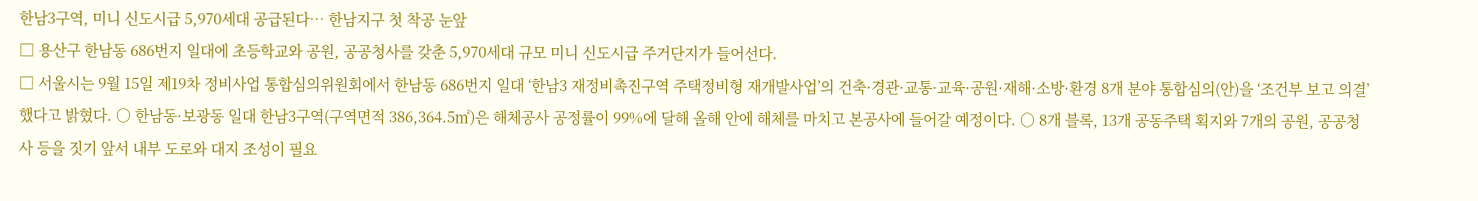한남3구역, 미니 신도시급 5,970세대 공급된다… 한남지구 첫 착공 눈앞
□ 용산구 한남동 686번지 일대에 초등학교와 공원, 공공청사를 갖춘 5,970세대 규모 미니 신도시급 주거단지가 들어선다.
□ 서울시는 9월 15일 제19차 정비사업 통합심의위원회에서 한남동 686번지 일대 ‘한남3 재정비촉진구역 주택정비형 재개발사업’의 건축·경관·교통·교육·공원·재해·소방·환경 8개 분야 통합심의(안)을 ‘조건부 보고 의결’했다고 밝혔다. ○ 한남동·보광동 일대 한남3구역(구역면적 386,364.5㎡)은 해체공사 공정률이 99%에 달해 올해 안에 해체를 마치고 본공사에 들어갈 예정이다. ○ 8개 블록, 13개 공동주택 획지와 7개의 공원, 공공청사 등을 짓기 앞서 내부 도로와 대지 조성이 필요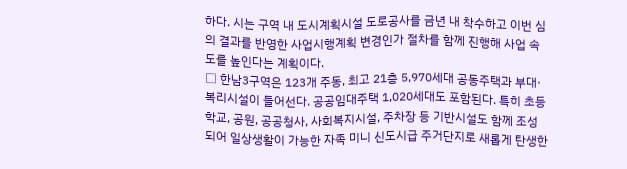하다. 시는 구역 내 도시계획시설 도로공사를 금년 내 착수하고 이번 심의 결과를 반영한 사업시행계획 변경인가 절차를 함께 진행해 사업 속도를 높인다는 계획이다.
□ 한남3구역은 123개 주동, 최고 21층 5,970세대 공동주택과 부대·복리시설이 들어선다. 공공임대주택 1,020세대도 포함된다. 특히 초등학교, 공원, 공공청사, 사회복지시설, 주차장 등 기반시설도 함께 조성되어 일상생활이 가능한 자족 미니 신도시급 주거단지로 새롭게 탄생한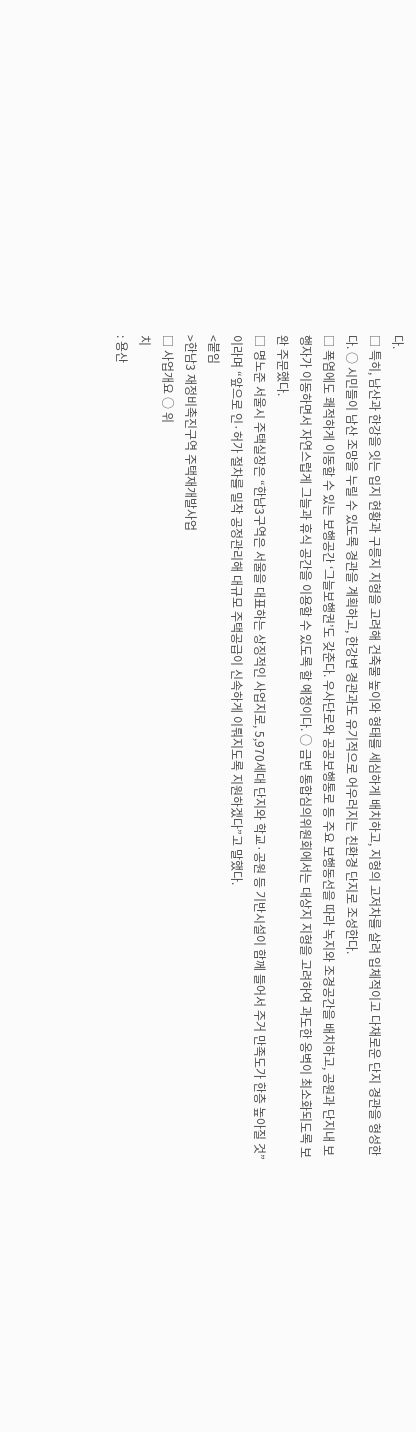다.
□ 특히, 남산과 한강을 잇는 입지 현황과 구릉지 지형을 고려해 건축물 높이와 형태를 세심하게 배치하고, 지형의 고저차를 살려 입체적이고 다채로운 단지 경관을 형성한다. ○ 시민들이 남산 조망을 누릴 수 있도록 경관을 계획하고, 한강변 경관과도 유기적으로 어우러지는 친환경 단지로 조성한다.
□ 폭염에도 쾌적하게 이동할 수 있는 보행공간 ‘그늘보행권’도 갖춘다. 우사단로와 공공보행통로 등 주요 보행동선을 따라 녹지와 조경공간을 배치하고, 공원과 단지내 보행자가 이동하면서 자연스럽게 그늘과 휴식 공간을 이용할 수 있도록 할 예정이다. ○ 금번 통합심의위원회에서는 대상지 지형을 고려하여 과도한 옹벽이 최소화되도록 보완 주문했다.
□ 명노준 서울시 주택실장은 “한남3구역은 서울을 대표하는 상징적인 사업지로, 5,970세대 단지와 학교·공원 등 기반시설이 함께 들어서 주거 만족도가 한층 높아질 것”이라며 “앞으로 인·허가 절차를 밀착 공정관리해 대규모 주택공급이 신속하게 이뤄지도록 지원하겠다”고 말했다.
<붙임
>한남3 재정비촉진구역 주택재개발사업
□ 사업개요 ○ 위
치
: 용산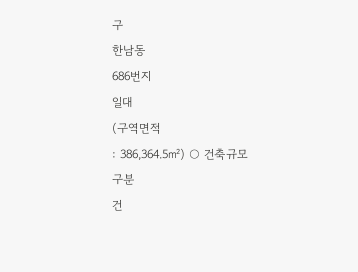구
한남동
686번지
일대
(구역면적
: 386,364.5㎡) ○ 건축규모
구분
건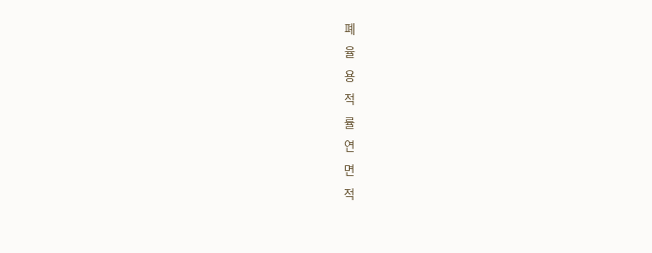폐
율
용
적
률
연
면
적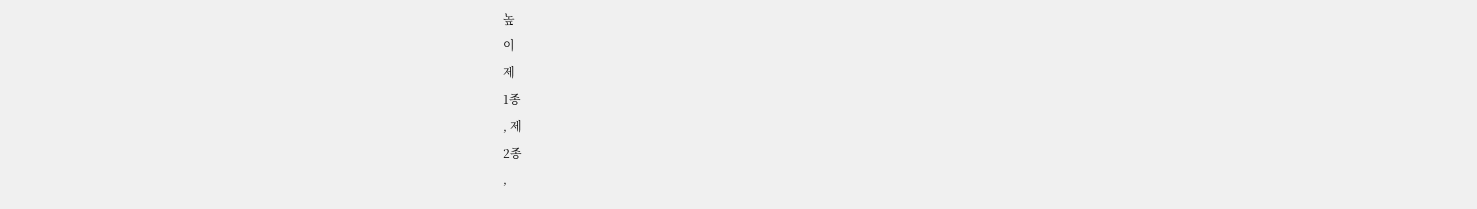높
이
제
1종
, 제
2종
,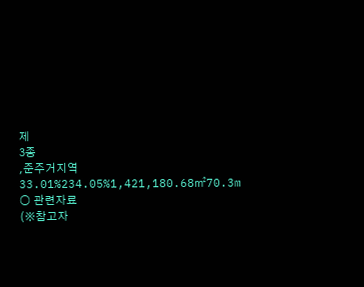제
3종
,준주거지역
33.01%234.05%1,421,180.68㎡70.3m ○ 관련자료
(※참고자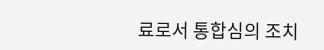료로서 통합심의 조치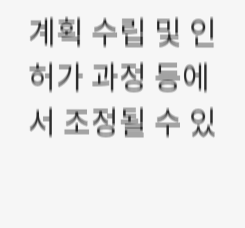계획 수립 및 인허가 과정 등에서 조정될 수 있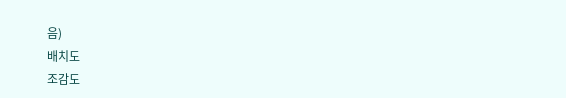음)
배치도
조감도